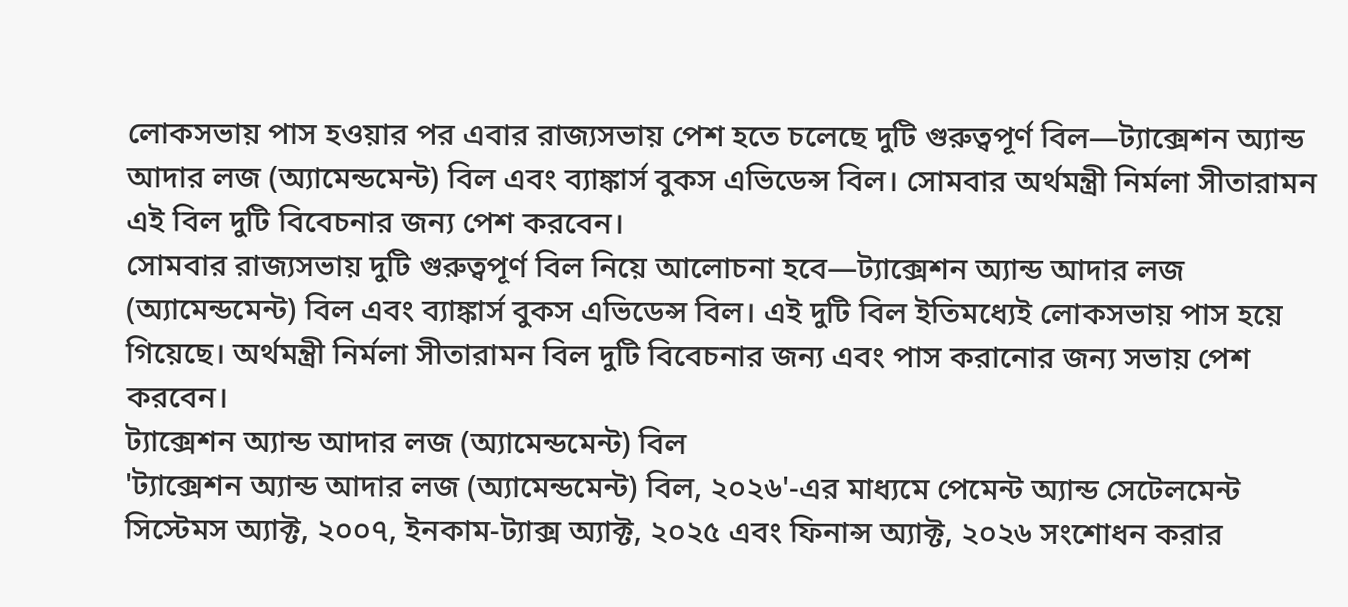লোকসভায় পাস হওয়ার পর এবার রাজ্যসভায় পেশ হতে চলেছে দুটি গুরুত্বপূর্ণ বিল—ট্যাক্সেশন অ্যান্ড আদার লজ (অ্যামেন্ডমেন্ট) বিল এবং ব্যাঙ্কার্স বুকস এভিডেন্স বিল। সোমবার অর্থমন্ত্রী নির্মলা সীতারামন এই বিল দুটি বিবেচনার জন্য পেশ করবেন।
সোমবার রাজ্যসভায় দুটি গুরুত্বপূর্ণ বিল নিয়ে আলোচনা হবে—ট্যাক্সেশন অ্যান্ড আদার লজ (অ্যামেন্ডমেন্ট) বিল এবং ব্যাঙ্কার্স বুকস এভিডেন্স বিল। এই দুটি বিল ইতিমধ্যেই লোকসভায় পাস হয়ে গিয়েছে। অর্থমন্ত্রী নির্মলা সীতারামন বিল দুটি বিবেচনার জন্য এবং পাস করানোর জন্য সভায় পেশ করবেন।
ট্যাক্সেশন অ্যান্ড আদার লজ (অ্যামেন্ডমেন্ট) বিল
'ট্যাক্সেশন অ্যান্ড আদার লজ (অ্যামেন্ডমেন্ট) বিল, ২০২৬'-এর মাধ্যমে পেমেন্ট অ্যান্ড সেটেলমেন্ট সিস্টেমস অ্যাক্ট, ২০০৭, ইনকাম-ট্যাক্স অ্যাক্ট, ২০২৫ এবং ফিনান্স অ্যাক্ট, ২০২৬ সংশোধন করার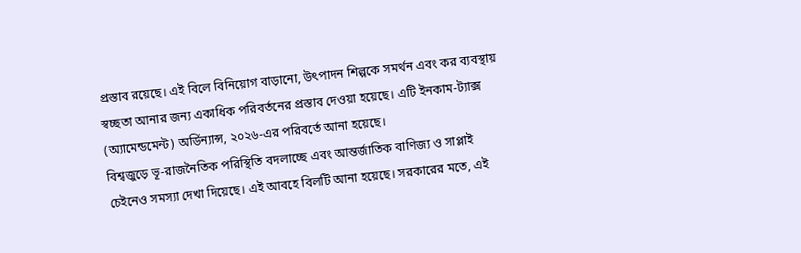প্রস্তাব রয়েছে। এই বিলে বিনিয়োগ বাড়ানো, উৎপাদন শিল্পকে সমর্থন এবং কর ব্যবস্থায় স্বচ্ছতা আনার জন্য একাধিক পরিবর্তনের প্রস্তাব দেওয়া হয়েছে। এটি ইনকাম-ট্যাক্স (অ্যামেন্ডমেন্ট) অর্ডিন্যান্স, ২০২৬-এর পরিবর্তে আনা হয়েছে।
বিশ্বজুড়ে ভূ-রাজনৈতিক পরিস্থিতি বদলাচ্ছে এবং আন্তর্জাতিক বাণিজ্য ও সাপ্লাই চেইনেও সমস্যা দেখা দিয়েছে। এই আবহে বিলটি আনা হয়েছে। সরকারের মতে, এই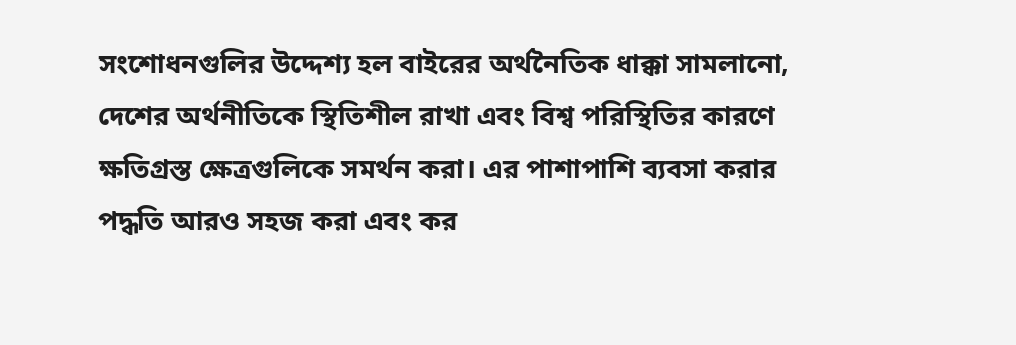সংশোধনগুলির উদ্দেশ্য হল বাইরের অর্থনৈতিক ধাক্কা সামলানো, দেশের অর্থনীতিকে স্থিতিশীল রাখা এবং বিশ্ব পরিস্থিতির কারণে ক্ষতিগ্রস্ত ক্ষেত্রগুলিকে সমর্থন করা। এর পাশাপাশি ব্যবসা করার পদ্ধতি আরও সহজ করা এবং কর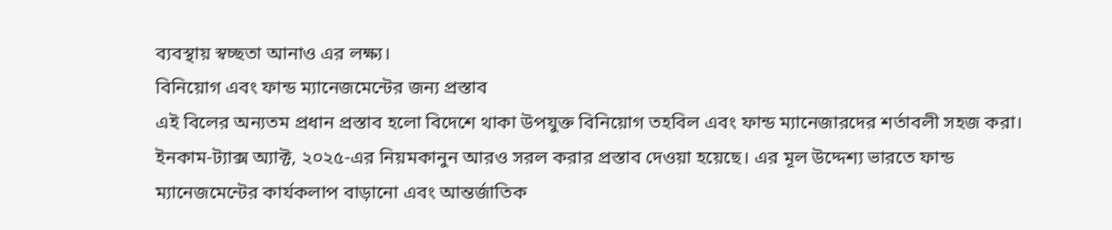ব্যবস্থায় স্বচ্ছতা আনাও এর লক্ষ্য।
বিনিয়োগ এবং ফান্ড ম্যানেজমেন্টের জন্য প্রস্তাব
এই বিলের অন্যতম প্রধান প্রস্তাব হলো বিদেশে থাকা উপযুক্ত বিনিয়োগ তহবিল এবং ফান্ড ম্যানেজারদের শর্তাবলী সহজ করা। ইনকাম-ট্যাক্স অ্যাক্ট, ২০২৫-এর নিয়মকানুন আরও সরল করার প্রস্তাব দেওয়া হয়েছে। এর মূল উদ্দেশ্য ভারতে ফান্ড ম্যানেজমেন্টের কার্যকলাপ বাড়ানো এবং আন্তর্জাতিক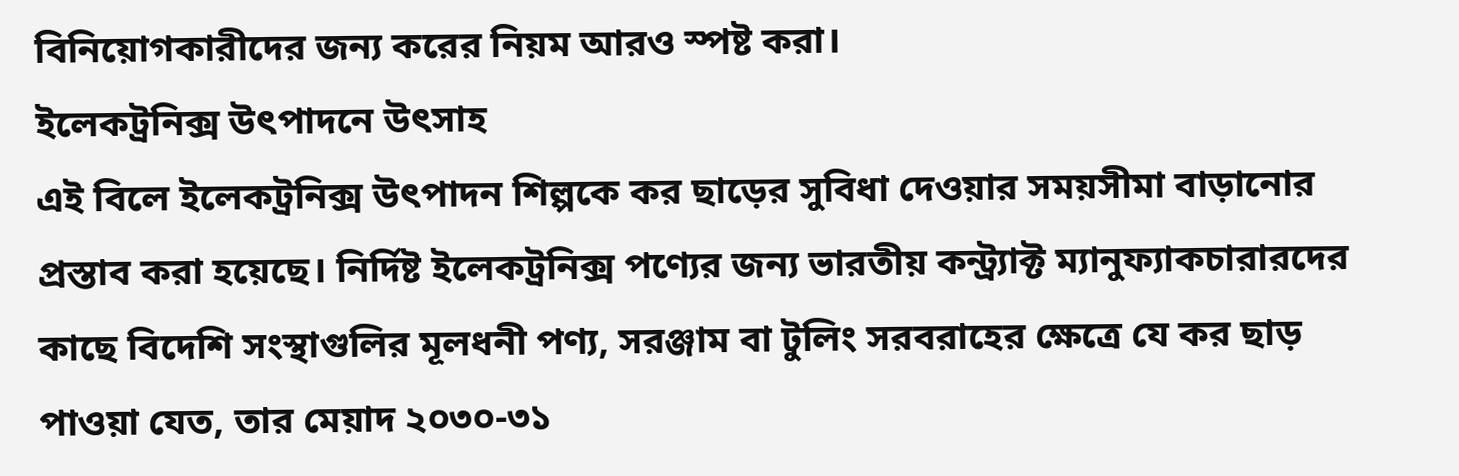বিনিয়োগকারীদের জন্য করের নিয়ম আরও স্পষ্ট করা।
ইলেকট্রনিক্স উৎপাদনে উৎসাহ
এই বিলে ইলেকট্রনিক্স উৎপাদন শিল্পকে কর ছাড়ের সুবিধা দেওয়ার সময়সীমা বাড়ানোর প্রস্তাব করা হয়েছে। নির্দিষ্ট ইলেকট্রনিক্স পণ্যের জন্য ভারতীয় কন্ট্র্যাক্ট ম্যানুফ্যাকচারারদের কাছে বিদেশি সংস্থাগুলির মূলধনী পণ্য, সরঞ্জাম বা টুলিং সরবরাহের ক্ষেত্রে যে কর ছাড় পাওয়া যেত, তার মেয়াদ ২০৩০-৩১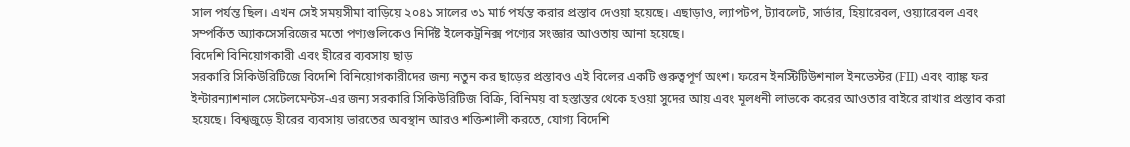সাল পর্যন্ত ছিল। এখন সেই সময়সীমা বাড়িয়ে ২০৪১ সালের ৩১ মার্চ পর্যন্ত করার প্রস্তাব দেওয়া হয়েছে। এছাড়াও, ল্যাপটপ, ট্যাবলেট, সার্ভার, হিয়ারেবল, ওয়্যারেবল এবং সম্পর্কিত অ্যাকসেসরিজের মতো পণ্যগুলিকেও নির্দিষ্ট ইলেকট্রনিক্স পণ্যের সংজ্ঞার আওতায় আনা হয়েছে।
বিদেশি বিনিয়োগকারী এবং হীরের ব্যবসায় ছাড়
সরকারি সিকিউরিটিজে বিদেশি বিনিয়োগকারীদের জন্য নতুন কর ছাড়ের প্রস্তাবও এই বিলের একটি গুরুত্বপূর্ণ অংশ। ফরেন ইনস্টিটিউশনাল ইনভেস্টর (FII) এবং ব্যাঙ্ক ফর ইন্টারন্যাশনাল সেটেলমেন্টস-এর জন্য সরকারি সিকিউরিটিজ বিক্রি, বিনিময় বা হস্তান্তর থেকে হওয়া সুদের আয় এবং মূলধনী লাভকে করের আওতার বাইরে রাখার প্রস্তাব করা হয়েছে। বিশ্বজুড়ে হীরের ব্যবসায় ভারতের অবস্থান আরও শক্তিশালী করতে, যোগ্য বিদেশি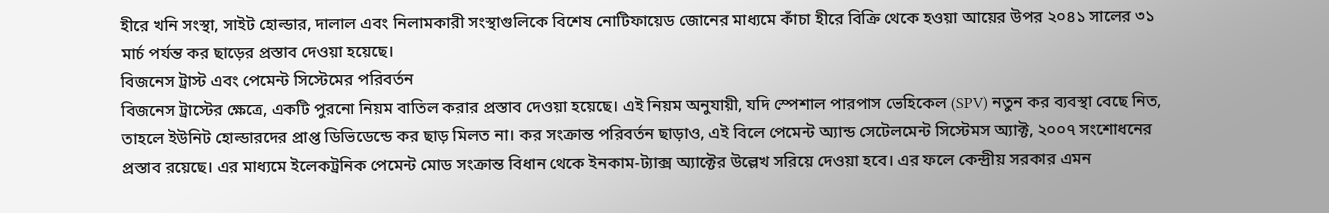হীরে খনি সংস্থা, সাইট হোল্ডার, দালাল এবং নিলামকারী সংস্থাগুলিকে বিশেষ নোটিফায়েড জোনের মাধ্যমে কাঁচা হীরে বিক্রি থেকে হওয়া আয়ের উপর ২০৪১ সালের ৩১ মার্চ পর্যন্ত কর ছাড়ের প্রস্তাব দেওয়া হয়েছে।
বিজনেস ট্রাস্ট এবং পেমেন্ট সিস্টেমের পরিবর্তন
বিজনেস ট্রাস্টের ক্ষেত্রে, একটি পুরনো নিয়ম বাতিল করার প্রস্তাব দেওয়া হয়েছে। এই নিয়ম অনুযায়ী, যদি স্পেশাল পারপাস ভেহিকেল (SPV) নতুন কর ব্যবস্থা বেছে নিত, তাহলে ইউনিট হোল্ডারদের প্রাপ্ত ডিভিডেন্ডে কর ছাড় মিলত না। কর সংক্রান্ত পরিবর্তন ছাড়াও, এই বিলে পেমেন্ট অ্যান্ড সেটেলমেন্ট সিস্টেমস অ্যাক্ট, ২০০৭ সংশোধনের প্রস্তাব রয়েছে। এর মাধ্যমে ইলেকট্রনিক পেমেন্ট মোড সংক্রান্ত বিধান থেকে ইনকাম-ট্যাক্স অ্যাক্টের উল্লেখ সরিয়ে দেওয়া হবে। এর ফলে কেন্দ্রীয় সরকার এমন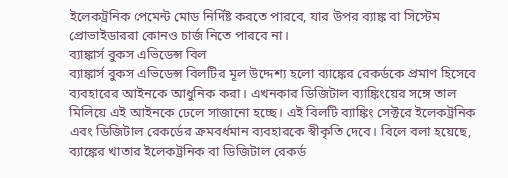ইলেকট্রনিক পেমেন্ট মোড নির্দিষ্ট করতে পারবে, যার উপর ব্যাঙ্ক বা সিস্টেম প্রোভাইডাররা কোনও চার্জ নিতে পারবে না।
ব্যাঙ্কার্স বুকস এভিডেন্স বিল
ব্যাঙ্কার্স বুকস এভিডেন্স বিলটির মূল উদ্দেশ্য হলো ব্যাঙ্কের রেকর্ডকে প্রমাণ হিসেবে ব্যবহারের আইনকে আধুনিক করা। এখনকার ডিজিটাল ব্যাঙ্কিংয়ের সঙ্গে তাল মিলিয়ে এই আইনকে ঢেলে সাজানো হচ্ছে। এই বিলটি ব্যাঙ্কিং সেক্টরে ইলেকট্রনিক এবং ডিজিটাল রেকর্ডের ক্রমবর্ধমান ব্যবহারকে স্বীকৃতি দেবে। বিলে বলা হয়েছে, ব্যাঙ্কের খাতার ইলেকট্রনিক বা ডিজিটাল রেকর্ড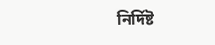নির্দিষ্ট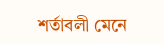শর্তাবলী মেনে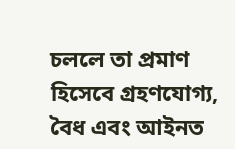চললে তা প্রমাণ হিসেবে গ্রহণযোগ্য, বৈধ এবং আইনত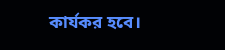কার্যকর হবে।